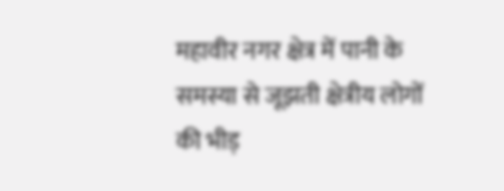महावीर नगर क्षेत्र में पानी के समस्या से जूझती क्षेत्रीय लोगों की भीड़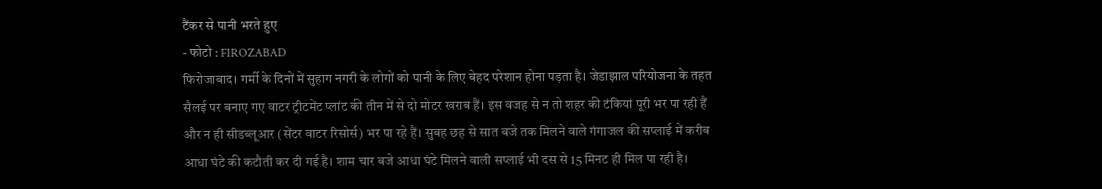टैंकर से पानी भरते हुए
- फोटो : FIROZABAD
फिरोजाबाद। गर्मी के दिनों में सुहाग नगरी के लोगों को पानी के लिए बेहद परेशान होना पड़ता है। जेडाझाल परियोजना के तहत सैलई पर बनाए गए वाटर ट्रीटमेंट प्लांट की तीन में से दो मोटर खराब हैं। इस वजह से न तो शहर की टंकियां पूरी भर पा रही हैं और न ही सीडब्लूआर (सेंटर वाटर रिसोर्स) भर पा रहे हैं। सुबह छह से सात बजे तक मिलने वाले गंगाजल की सप्लाई में करीब आधा घंटे की कटौती कर दी गई है। शाम चार बजे आधा घंटे मिलने वाली सप्लाई भी दस से 15 मिनट ही मिल पा रही है।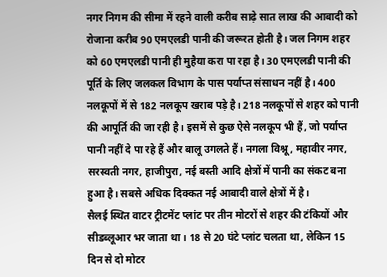नगर निगम की सीमा में रहने वाली करीब साढ़े सात लाख की आबादी को रोजाना करीब 90 एमएलडी पानी की जरूरत होती है। जल निगम शहर को 60 एमएलडी पानी ही मुहैया करा पा रहा है। 30 एमएलडी पानी की पूर्ति के लिए जलकल विभाग के पास पर्याप्त संसाधन नहीं है। 400 नलकूपों में से 182 नलकूप खराब पड़े है। 218 नलकूपों से शहर को पानी की आपूर्ति की जा रही है। इसमें से कुछ ऐसे नलकूप भी हैं, जो पर्याप्त पानी नहीं दे पा रहे हैं और बालू उगलते हैं। नगला विश्नू, महावीर नगर, सरस्वती नगर, हाजीपुरा, नई बस्ती आदि क्षेत्रों में पानी का संकट बना हुआ है। सबसे अधिक दिक्कत नई आबादी वाले क्षेत्रों में है।
सैलई स्थित वाटर ट्रीटमेंट प्लांट पर तीन मोटरों से शहर की टंकियों और सीडब्लूआर भर जाता था। 18 से 20 घंटे प्लांट चलता था, लेकिन 15 दिन से दो मोटर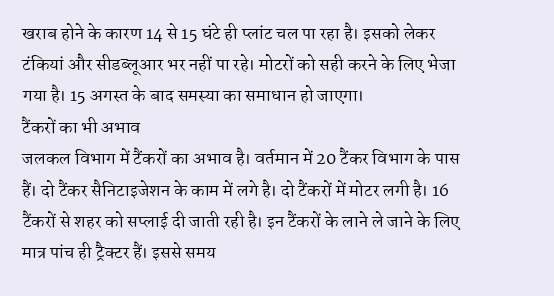खराब होने के कारण 14 से 15 घंटे ही प्लांट चल पा रहा है। इसको लेकर टंकियां और सीडब्लूआर भर नहीं पा रहे। मोटरों को सही करने के लिए भेजा गया है। 15 अगस्त के बाद समस्या का समाधान हो जाएगा।
टैंकरों का भी अभाव
जलकल विभाग में टैंकरों का अभाव है। वर्तमान में 20 टैंकर विभाग के पास हैं। दो टैंकर सैनिटाइजेशन के काम में लगे है। दो टैंकरों में मोटर लगी है। 16 टैंकरों से शहर को सप्लाई दी जाती रही है। इन टैंकरों के लाने ले जाने के लिए मात्र पांच ही ट्रैक्टर हैं। इससे समय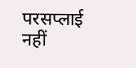परसप्लाई नहीं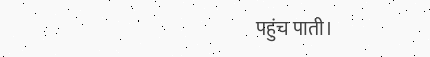पहुंच पाती।